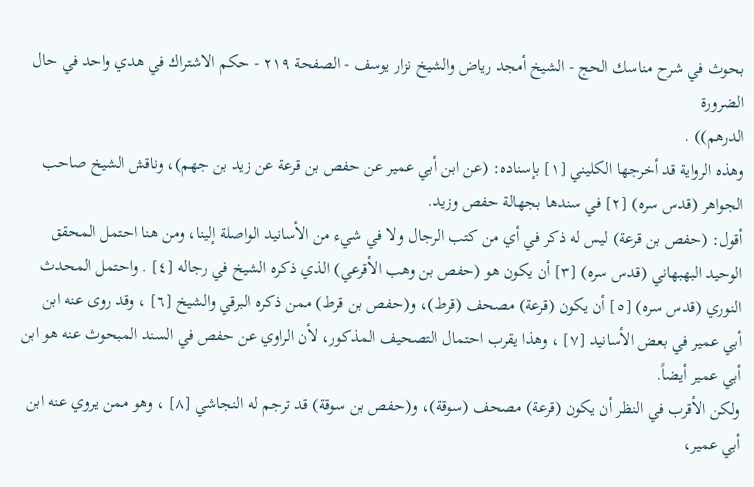بحوث في شرح مناسك الحج - الشيخ أمجد رياض والشيخ نزار يوسف - الصفحة ٢١٩ - حكم الاشتراك في هدي واحد في حال الضرورة
الدرهم)) .
وهذه الرواية قد أخرجها الكليني [١] بإسناده: (عن ابن أبي عمير عن حفص بن قرعة عن زيد بن جهم)، وناقش الشيخ صاحب الجواهر (قدس سره) [٢] في سندها بجهالة حفص وزيد.
أقول: (حفص بن قرعة) ليس له ذكر في أي من كتب الرجال ولا في شيء من الأسانيد الواصلة إلينا، ومن هنا احتمل المحقق الوحيد البهبهاني (قدس سره) [٣] أن يكون هو (حفص بن وهب الأقرعي) الذي ذكره الشيخ في رجاله [٤] . واحتمل المحدث النوري (قدس سره) [٥] أن يكون (قرعة) مصحف (قرط)، و(حفص بن قرط) ممن ذكره البرقي والشيخ [٦] ، وقد روى عنه ابن أبي عمير في بعض الأسانيد [٧] ، وهذا يقرب احتمال التصحيف المذكور، لأن الراوي عن حفص في السند المبحوث عنه هو ابن أبي عمير أيضاً.
ولكن الأقرب في النظر أن يكون (قرعة) مصحف (سوقة)، و(حفص بن سوقة) قد ترجم له النجاشي [٨] ، وهو ممن يروي عنه ابن أبي عمير،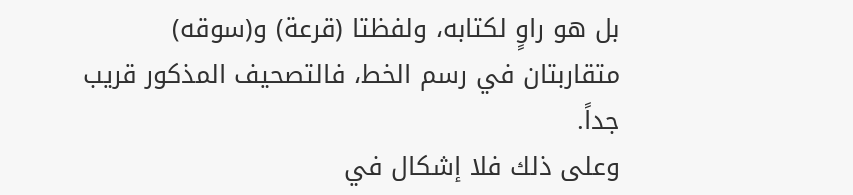بل هو راوٍ لكتابه، ولفظتا (قرعة) و(سوقه) متقاربتان في رسم الخط، فالتصحيف المذكور قريب جداً.
وعلى ذلك فلا إشكال في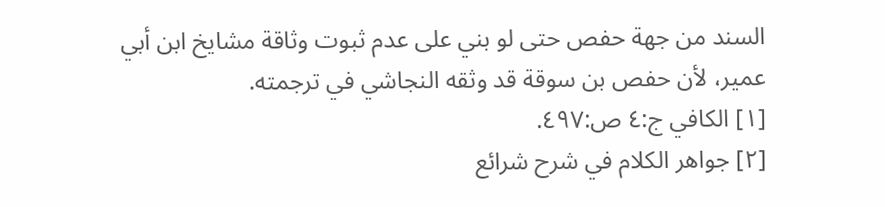السند من جهة حفص حتى لو بني على عدم ثبوت وثاقة مشايخ ابن أبي عمير، لأن حفص بن سوقة قد وثقه النجاشي في ترجمته.
[١] الكافي ج:٤ ص:٤٩٧.
[٢] جواهر الكلام في شرح شرائع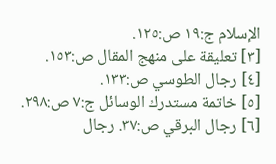الإسلام ج:١٩ ص:١٢٥.
[٣] تعليقة على منهج المقال ص:١٥٣.
[٤] رجال الطوسي ص:١٣٣.
[٥] خاتمة مستدرك الوسائل ج:٧ ص:٢٩٨.
[٦] رجال البرقي ص:٣٧. رجال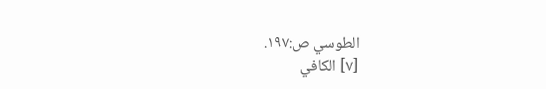الطوسي ص:١٩٧.
[٧] الكافي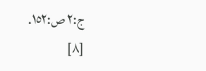ج:٢ ص:١٥٢.
[٨]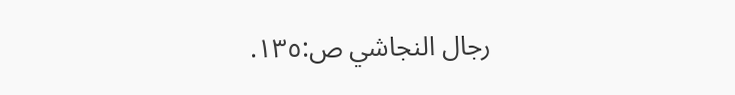رجال النجاشي ص:١٣٥.